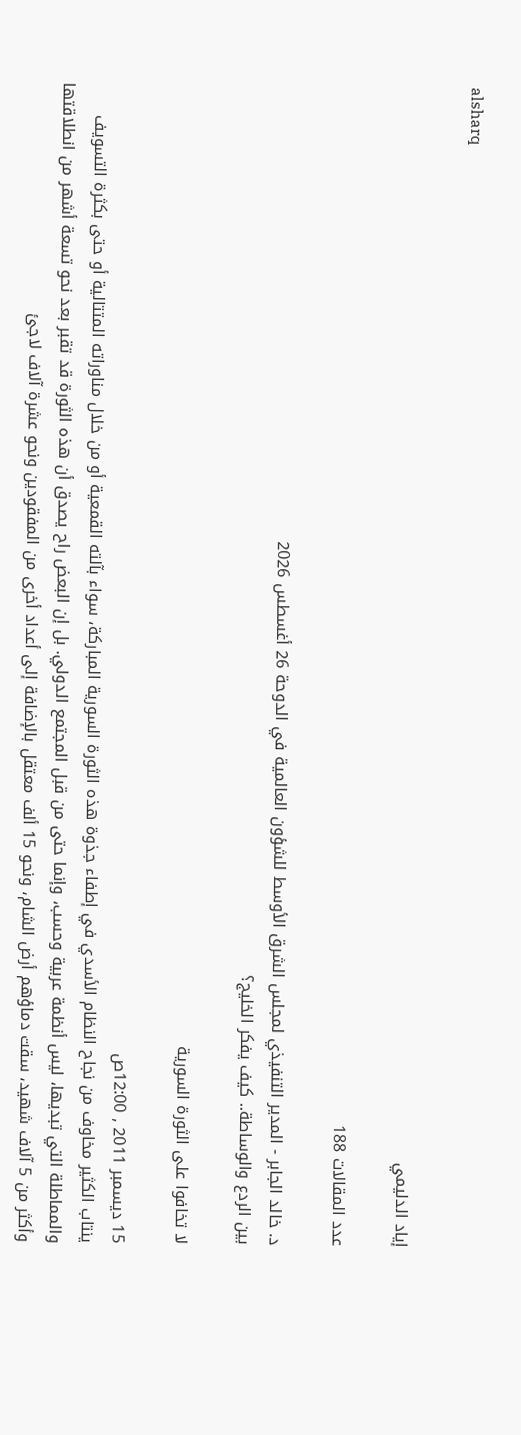alsharq

إياد الدليمي

عدد المقالات 188

د. خالد الجابر - المدير التنفيذي لمجلس الشرق الأوسط للشؤون العالمية في الدوحة 26 أغسطس 2026
بين الردع والوساطة.. كيف يفكر الخليج؟

لا تخافوا على الثورة السورية

15 ديسمبر 2011 , 12:00ص
ينتاب الكثير مخاوف من نجاح النظام الأسدي في إطفاء جذوة هذه الثورة السورية المباركة، سواء بآلته القمعية أو من خلال مناوراته المتتالية أو حتى بكثرة التسويف والمماطلة التي تبديها، ليس أنظمة عربية وحسب، وإنما حتى من قبل المجتمع الدولي. بل إن البعض راح يصدق أن هذه الثورة قد تقبر بعد نحو تسعة أشهر من انطلاقتها وأكثر من 5 آلاف شهيد، سقت دماؤهم أرض الشام، ونحو 15 ألف معتقل بالإضافة إلى أعداد أخرى من المفقودين ونحو عشرة آلاف لاجئ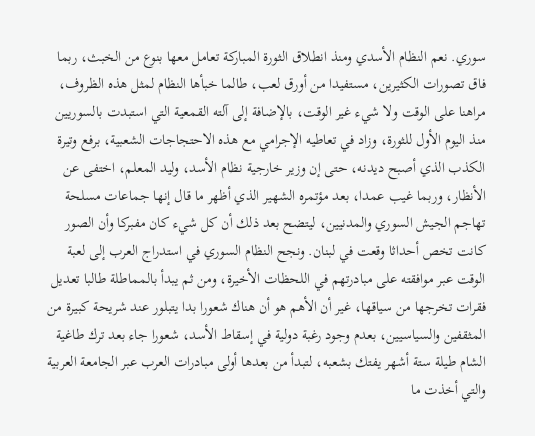سوري. نعم النظام الأسدي ومنذ انطلاق الثورة المباركة تعامل معها بنوع من الخبث، ربما فاق تصورات الكثيرين، مستفيدا من أورق لعب، طالما خبأها النظام لمثل هذه الظروف، مراهنا على الوقت ولا شيء غير الوقت، بالإضافة إلى آلته القمعية التي استبدت بالسوريين منذ اليوم الأول للثورة، وزاد في تعاطيه الإجرامي مع هذه الاحتجاجات الشعبية، برفع وتيرة الكذب الذي أصبح ديدنه، حتى إن وزير خارجية نظام الأسد، وليد المعلم، اختفى عن الأنظار، وربما غيب عمدا، بعد مؤتمره الشهير الذي أظهر ما قال إنها جماعات مسلحة تهاجم الجيش السوري والمدنيين، ليتضح بعد ذلك أن كل شيء كان مفبركا وأن الصور كانت تخص أحداثا وقعت في لبنان. ونجح النظام السوري في استدراج العرب إلى لعبة الوقت عبر موافقته على مبادرتهم في اللحظات الأخيرة، ومن ثم يبدأ بالمماطلة طالبا تعديل فقرات تخرجها من سياقها، غير أن الأهم هو أن هناك شعورا بدا يتبلور عند شريحة كبيرة من المثقفين والسياسيين، بعدم وجود رغبة دولية في إسقاط الأسد، شعورا جاء بعد ترك طاغية الشام طيلة ستة أشهر يفتك بشعبه، لتبدأ من بعدها أولى مبادرات العرب عبر الجامعة العربية والتي أخذت ما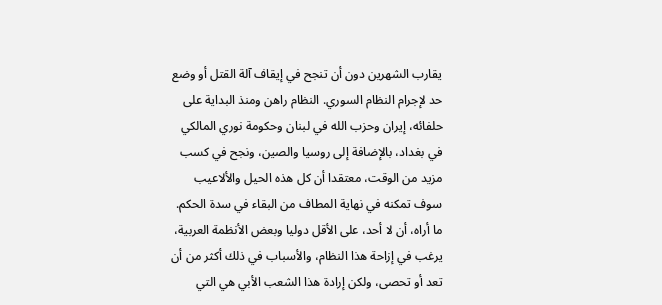يقارب الشهرين دون أن تنجح في إيقاف آلة القتل أو وضع حد لإجرام النظام السوري. النظام راهن ومنذ البداية على حلفائه، إيران وحزب الله في لبنان وحكومة نوري المالكي في بغداد، بالإضافة إلى روسيا والصين، ونجح في كسب مزيد من الوقت، معتقدا أن كل هذه الحيل والألاعيب سوف تمكنه في نهاية المطاف من البقاء في سدة الحكم. ما أراه، أن لا أحد، على الأقل دوليا وبعض الأنظمة العربية، يرغب في إزاحة هذا النظام، والأسباب في ذلك أكثر من أن تعد أو تحصى، ولكن إرادة هذا الشعب الأبي هي التي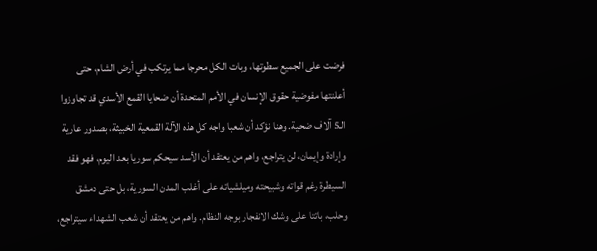فرضت على الجميع سطوتها، وبات الكل محرجا مما يرتكب في أرض الشام، حتى أعلنتها مفوضية حقوق الإنسان في الأمم المتحدة أن ضحايا القمع الأسدي قد تجاوزوا الـ5 آلاف ضحية. وهنا نؤكد أن شعبا واجه كل هذه الآلة القمعية الخبيثة، بصدور عارية وإرادة وإيمان، لن يتراجع، واهم من يعتقد أن الأسد سيحكم سوريا بعد اليوم، فهو فقد السيطرة رغم قواته وشبيحته وميلشياته على أغلب المدن السورية، بل حتى دمشق وحلب، باتتا على وشك الانفجار بوجه النظام. واهم من يعتقد أن شعب الشهداء سيتراجع،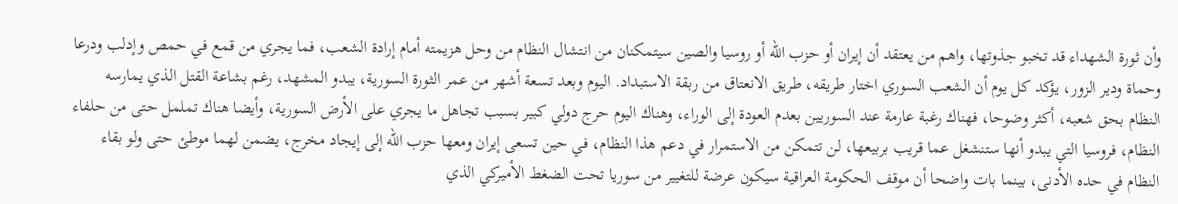وأن ثورة الشهداء قد تخبو جذوتها، واهم من يعتقد أن إيران أو حزب الله أو روسيا والصين سيتمكنان من انتشال النظام من وحل هزيمته أمام إرادة الشعب، فما يجري من قمع في حمص وإدلب ودرعا وحماة ودير الزور، يؤكد كل يوم أن الشعب السوري اختار طريقه، طريق الانعتاق من ربقة الاستبداد. اليوم وبعد تسعة أشهر من عمر الثورة السورية، يبدو المشهد، رغم بشاعة القتل الذي يمارسه النظام بحق شعبه، أكثر وضوحا، فهناك رغبة عارمة عند السوريين بعدم العودة إلى الوراء، وهناك اليوم حرج دولي كبير بسبب تجاهل ما يجري على الأرض السورية، وأيضا هناك تململ حتى من حلفاء النظام، فروسيا التي يبدو أنها ستنشغل عما قريب بربيعها، لن تتمكن من الاستمرار في دعم هذا النظام، في حين تسعى إيران ومعها حزب الله إلى إيجاد مخرج، يضمن لهما موطئ حتى ولو بقاء النظام في حده الأدنى، بينما بات واضحا أن موقف الحكومة العراقية سيكون عرضة للتغيير من سوريا تحت الضغط الأميركي الذي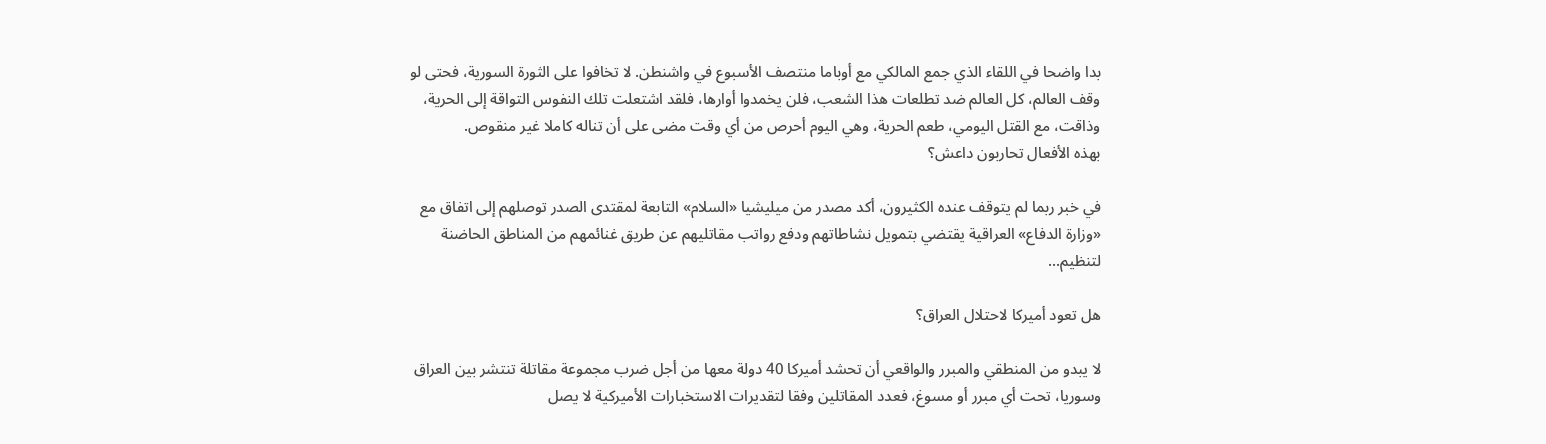بدا واضحا في اللقاء الذي جمع المالكي مع أوباما منتصف الأسبوع في واشنطن. لا تخافوا على الثورة السورية، فحتى لو وقف العالم، كل العالم ضد تطلعات هذا الشعب، فلن يخمدوا أوارها، فلقد اشتعلت تلك النفوس التواقة إلى الحرية، وذاقت، مع القتل اليومي، طعم الحرية، وهي اليوم أحرص من أي وقت مضى على أن تناله كاملا غير منقوص.
بهذه الأفعال تحاربون داعش؟

في خبر ربما لم يتوقف عنده الكثيرون، أكد مصدر من ميليشيا «السلام» التابعة لمقتدى الصدر توصلهم إلى اتفاق مع «وزارة الدفاع» العراقية يقتضي بتمويل نشاطاتهم ودفع رواتب مقاتليهم عن طريق غنائمهم من المناطق الحاضنة لتنظيم...

هل تعود أميركا لاحتلال العراق؟

لا يبدو من المنطقي والمبرر والواقعي أن تحشد أميركا 40 دولة معها من أجل ضرب مجموعة مقاتلة تنتشر بين العراق وسوريا، تحت أي مبرر أو مسوغ، فعدد المقاتلين وفقا لتقديرات الاستخبارات الأميركية لا يصل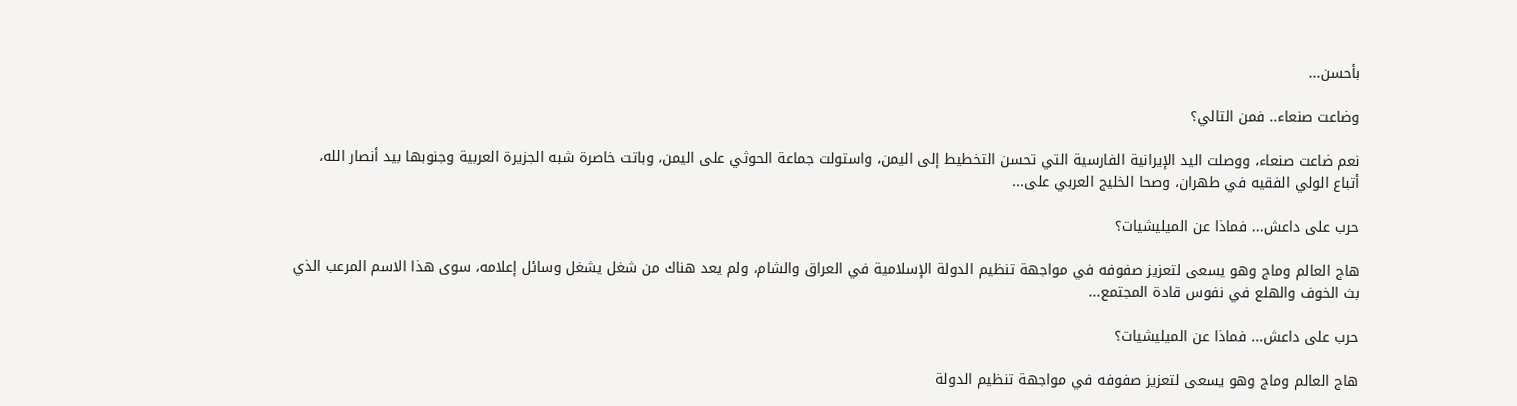بأحسن...

وضاعت صنعاء.. فمن التالي؟

نعم ضاعت صنعاء، ووصلت اليد الإيرانية الفارسية التي تحسن التخطيط إلى اليمن، واستولت جماعة الحوثي على اليمن، وباتت خاصرة شبه الجزيرة العربية وجنوبها بيد أنصار الله، أتباع الولي الفقيه في طهران، وصحا الخليج العربي على...

حرب على داعش... فماذا عن الميليشيات؟

هاج العالم وماج وهو يسعى لتعزيز صفوفه في مواجهة تنظيم الدولة الإسلامية في العراق والشام، ولم يعد هناك من شغل يشغل وسائل إعلامه، سوى هذا الاسم المرعب الذي بث الخوف والهلع في نفوس قادة المجتمع...

حرب على داعش... فماذا عن الميليشيات؟

هاج العالم وماج وهو يسعى لتعزيز صفوفه في مواجهة تنظيم الدولة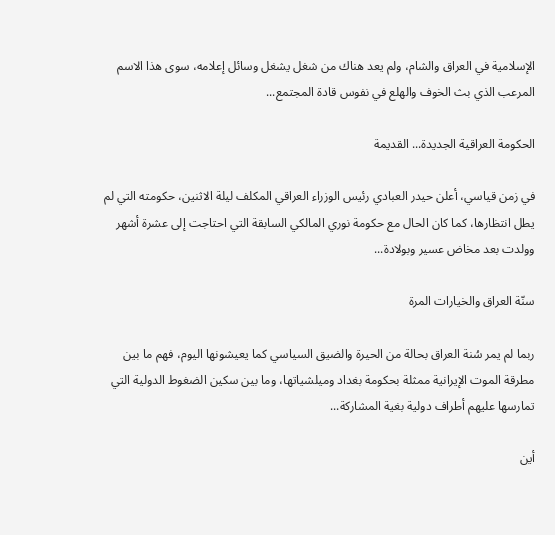الإسلامية في العراق والشام، ولم يعد هناك من شغل يشغل وسائل إعلامه، سوى هذا الاسم المرعب الذي بث الخوف والهلع في نفوس قادة المجتمع...

الحكومة العراقية الجديدة... القديمة

في زمن قياسي، أعلن حيدر العبادي رئيس الوزراء العراقي المكلف ليلة الاثنين، حكومته التي لم يطل انتظارها، كما كان الحال مع حكومة نوري المالكي السابقة التي احتاجت إلى عشرة أشهر وولدت بعد مخاض عسير وبولادة...

سنّة العراق والخيارات المرة

ربما لم يمر سُنة العراق بحالة من الحيرة والضيق السياسي كما يعيشونها اليوم، فهم ما بين مطرقة الموت الإيرانية ممثلة بحكومة بغداد وميلشياتها، وما بين سكين الضغوط الدولية التي تمارسها عليهم أطراف دولية بغية المشاركة...

أين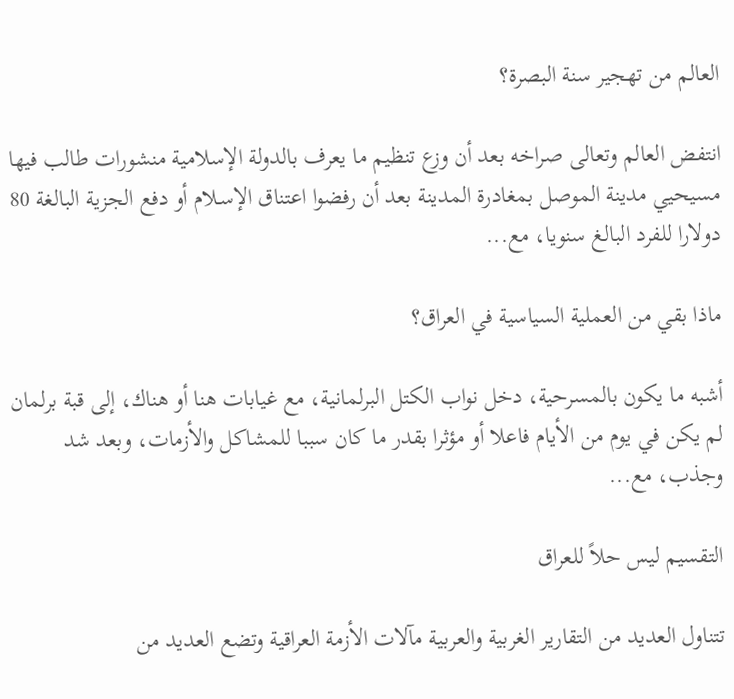العالم من تهجير سنة البصرة؟

انتفض العالم وتعالى صراخه بعد أن وزع تنظيم ما يعرف بالدولة الإسلامية منشورات طالب فيها مسيحيي مدينة الموصل بمغادرة المدينة بعد أن رفضوا اعتناق الإسـلام أو دفع الجزية البالغة 80 دولارا للفرد البالغ سنويا، مع...

ماذا بقي من العملية السياسية في العراق؟

أشبه ما يكون بالمسرحية، دخل نواب الكتل البرلمانية، مع غيابات هنا أو هناك، إلى قبة برلمان لم يكن في يوم من الأيام فاعلا أو مؤثرا بقدر ما كان سببا للمشاكل والأزمات، وبعد شد وجذب، مع...

التقسيم ليس حلاً للعراق

تتناول العديد من التقارير الغربية والعربية مآلات الأزمة العراقية وتضع العديد من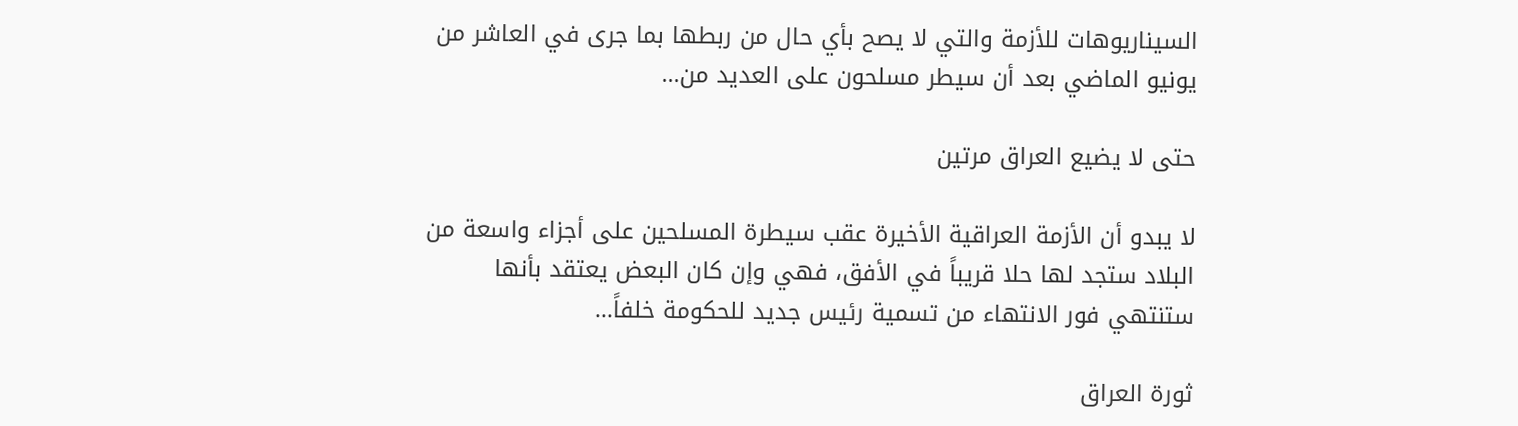السيناريوهات للأزمة والتي لا يصح بأي حال من ربطها بما جرى في العاشر من يونيو الماضي بعد أن سيطر مسلحون على العديد من...

حتى لا يضيع العراق مرتين

لا يبدو أن الأزمة العراقية الأخيرة عقب سيطرة المسلحين على أجزاء واسعة من البلاد ستجد لها حلا قريباً في الأفق، فهي وإن كان البعض يعتقد بأنها ستنتهي فور الانتهاء من تسمية رئيس جديد للحكومة خلفاً...

ثورة العراق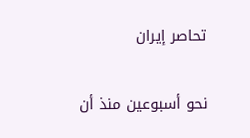تحاصر إيران

نحو أسبوعين منذ أن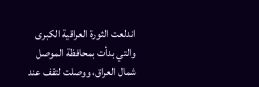اندلعت الثورة العراقية الكبرى والتي بدأت بمحافظة الموصل شمال العراق، ووصلت لتقف عند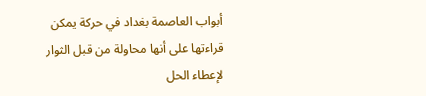أبواب العاصمة بغداد في حركة يمكن قراءتها على أنها محاولة من قبل الثوار لإعطاء الحل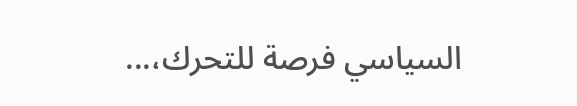السياسي فرصة للتحرك،...